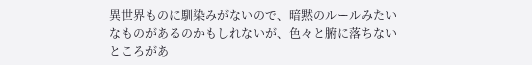異世界ものに馴染みがないので、暗黙のルールみたいなものがあるのかもしれないが、色々と腑に落ちないところがあ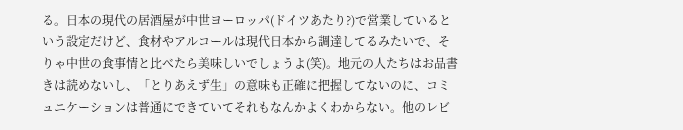る。日本の現代の居酒屋が中世ヨーロッパ(ドイツあたり?)で営業しているという設定だけど、食材やアルコールは現代日本から調達してるみたいで、そりゃ中世の食事情と比べたら美味しいでしょうよ(笑)。地元の人たちはお品書きは読めないし、「とりあえず生」の意味も正確に把握してないのに、コミュニケーションは普通にできていてそれもなんかよくわからない。他のレビ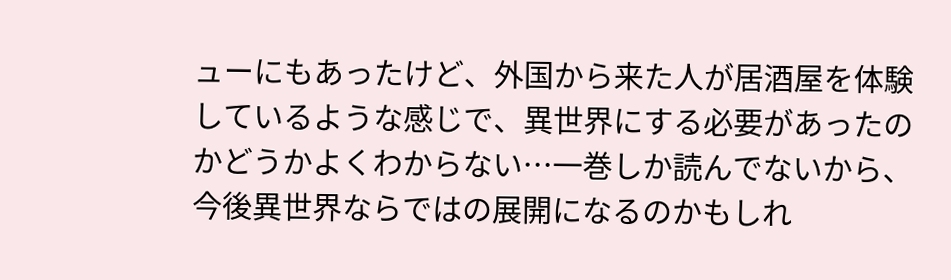ューにもあったけど、外国から来た人が居酒屋を体験しているような感じで、異世界にする必要があったのかどうかよくわからない…一巻しか読んでないから、今後異世界ならではの展開になるのかもしれ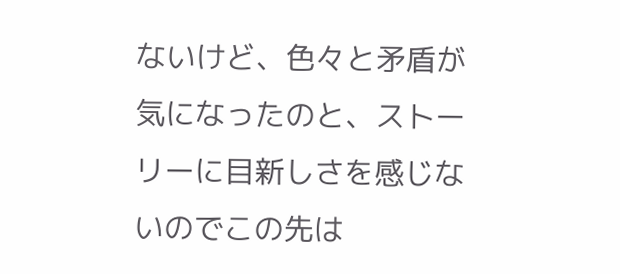ないけど、色々と矛盾が気になったのと、ストーリーに目新しさを感じないのでこの先は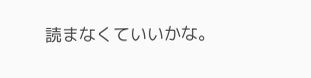読まなくていいかな。